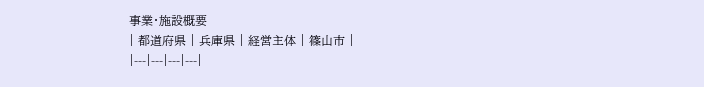事業・施設概要
| 都道府県 | 兵庫県 | 経営主体 | 篠山市 |
|---|---|---|---|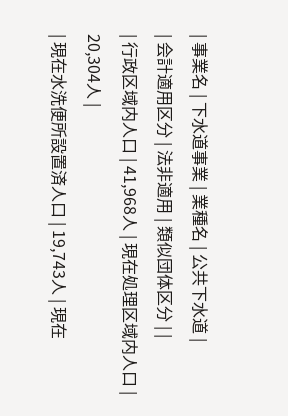| 事業名 | 下水道事業 | 業種名 | 公共下水道 |
| 会計適用区分 | 法非適用 | 類似団体区分 | |
| 行政区域内人口 | 41,968人 | 現在処理区域内人口 | 20,304人 |
| 現在水洗便所設置済人口 | 19,743人 | 現在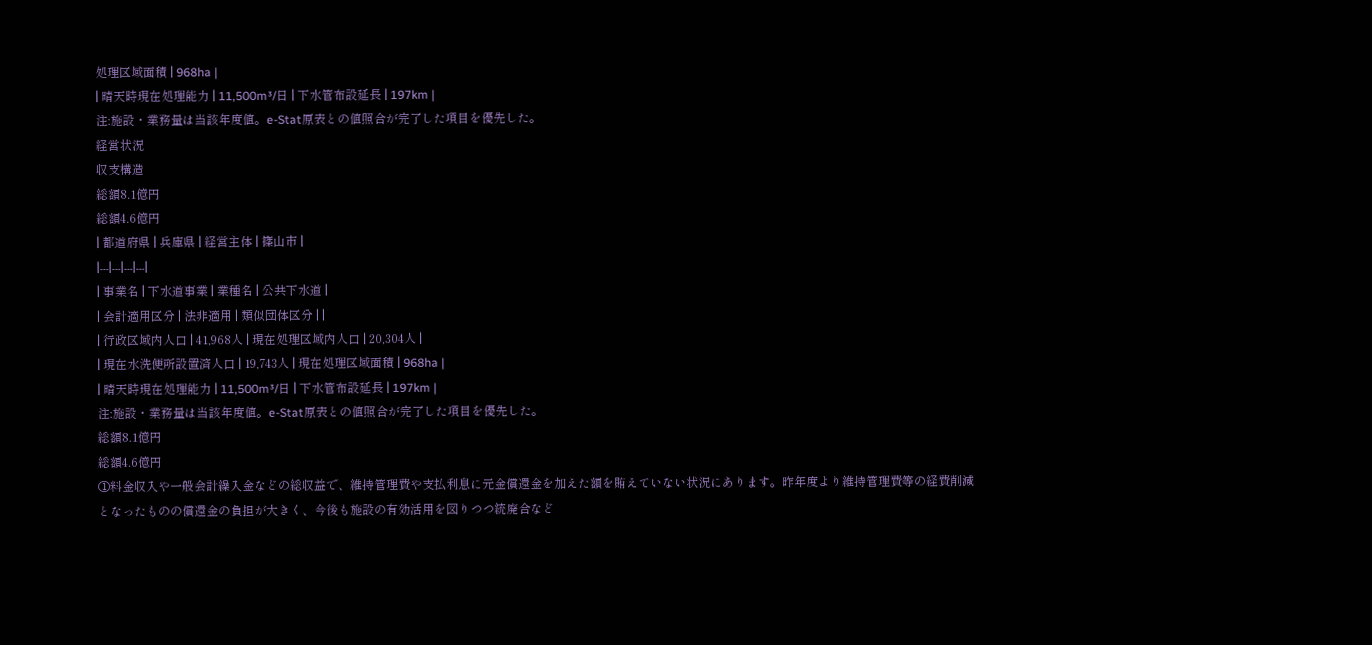処理区域面積 | 968ha |
| 晴天時現在処理能力 | 11,500m³/日 | 下水管布設延長 | 197km |
注:施設・業務量は当該年度値。e-Stat原表との値照合が完了した項目を優先した。
経営状況
収支構造
総額8.1億円
総額4.6億円
| 都道府県 | 兵庫県 | 経営主体 | 篠山市 |
|---|---|---|---|
| 事業名 | 下水道事業 | 業種名 | 公共下水道 |
| 会計適用区分 | 法非適用 | 類似団体区分 | |
| 行政区域内人口 | 41,968人 | 現在処理区域内人口 | 20,304人 |
| 現在水洗便所設置済人口 | 19,743人 | 現在処理区域面積 | 968ha |
| 晴天時現在処理能力 | 11,500m³/日 | 下水管布設延長 | 197km |
注:施設・業務量は当該年度値。e-Stat原表との値照合が完了した項目を優先した。
総額8.1億円
総額4.6億円
①料金収入や一般会計繰入金などの総収益で、維持管理費や支払利息に元金償還金を加えた額を賄えていない状況にあります。昨年度より維持管理費等の経費削減となったものの償還金の負担が大きく、今後も施設の有効活用を図りつつ統廃合など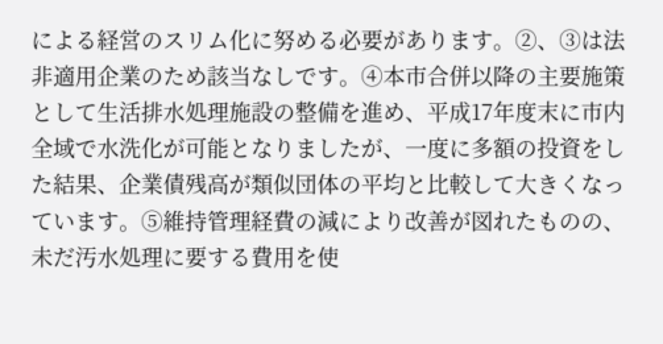による経営のスリム化に努める必要があります。②、③は法非適用企業のため該当なしです。④本市合併以降の主要施策として生活排水処理施設の整備を進め、平成17年度末に市内全域で水洗化が可能となりましたが、一度に多額の投資をした結果、企業債残高が類似団体の平均と比較して大きくなっています。⑤維持管理経費の減により改善が図れたものの、未だ汚水処理に要する費用を使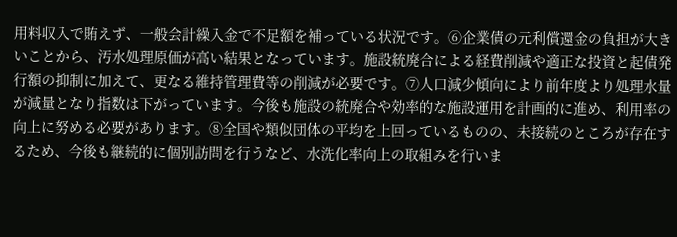用料収入で賄えず、一般会計繰入金で不足額を補っている状況です。⑥企業債の元利償還金の負担が大きいことから、汚水処理原価が高い結果となっています。施設統廃合による経費削減や適正な投資と起債発行額の抑制に加えて、更なる維持管理費等の削減が必要です。⑦人口減少傾向により前年度より処理水量が減量となり指数は下がっています。今後も施設の統廃合や効率的な施設運用を計画的に進め、利用率の向上に努める必要があります。⑧全国や類似団体の平均を上回っているものの、未接続のところが存在するため、今後も継続的に個別訪問を行うなど、水洗化率向上の取組みを行いま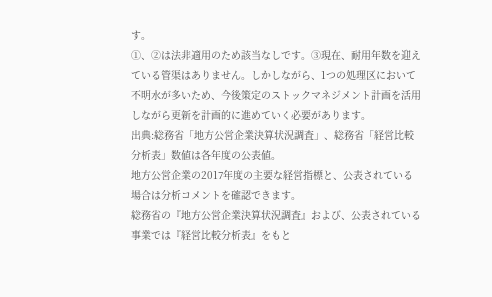す。
①、②は法非適用のため該当なしです。③現在、耐用年数を迎えている管渠はありません。しかしながら、1つの処理区において不明水が多いため、今後策定のストックマネジメント計画を活用しながら更新を計画的に進めていく必要があります。
出典:総務省「地方公営企業決算状況調査」、総務省「経営比較分析表」数値は各年度の公表値。
地方公営企業の2017年度の主要な経営指標と、公表されている場合は分析コメントを確認できます。
総務省の『地方公営企業決算状況調査』および、公表されている事業では『経営比較分析表』をもと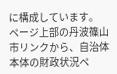に構成しています。
ページ上部の丹波篠山市リンクから、自治体本体の財政状況ペ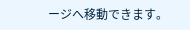ージへ移動できます。